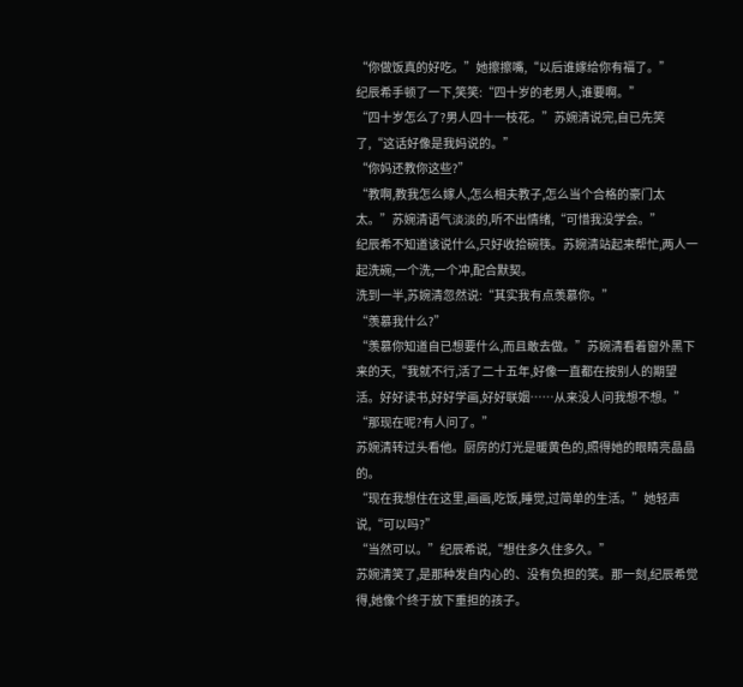“你做饭真的好吃。”她擦擦嘴,“以后谁嫁给你有福了。”
纪辰希手顿了一下,笑笑:“四十岁的老男人,谁要啊。”
“四十岁怎么了?男人四十一枝花。”苏婉清说完,自已先笑了,“这话好像是我妈说的。”
“你妈还教你这些?”
“教啊,教我怎么嫁人,怎么相夫教子,怎么当个合格的豪门太太。”苏婉清语气淡淡的,听不出情绪,“可惜我没学会。”
纪辰希不知道该说什么,只好收拾碗筷。苏婉清站起来帮忙,两人一起洗碗,一个洗,一个冲,配合默契。
洗到一半,苏婉清忽然说:“其实我有点羡慕你。”
“羡慕我什么?”
“羡慕你知道自已想要什么,而且敢去做。”苏婉清看着窗外黑下来的天,“我就不行,活了二十五年,好像一直都在按别人的期望活。好好读书,好好学画,好好联姻……从来没人问我想不想。”
“那现在呢?有人问了。”
苏婉清转过头看他。厨房的灯光是暖黄色的,照得她的眼睛亮晶晶的。
“现在我想住在这里,画画,吃饭,睡觉,过简单的生活。”她轻声说,“可以吗?”
“当然可以。”纪辰希说,“想住多久住多久。”
苏婉清笑了,是那种发自内心的、没有负担的笑。那一刻,纪辰希觉得,她像个终于放下重担的孩子。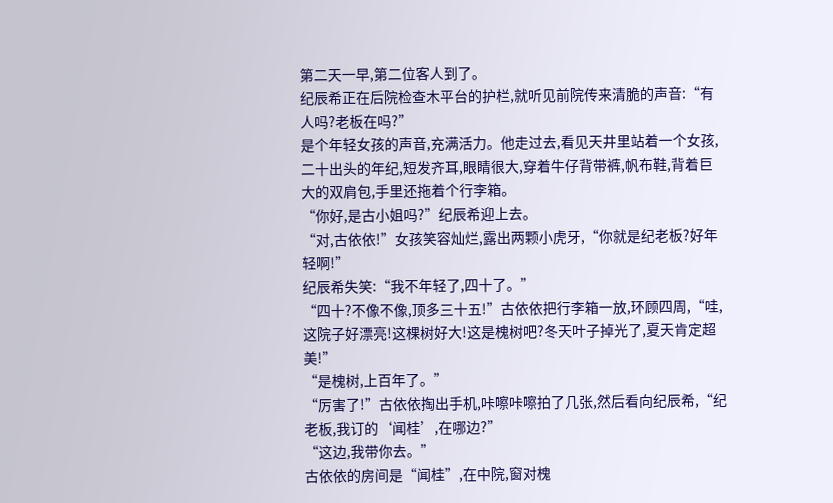第二天一早,第二位客人到了。
纪辰希正在后院检查木平台的护栏,就听见前院传来清脆的声音:“有人吗?老板在吗?”
是个年轻女孩的声音,充满活力。他走过去,看见天井里站着一个女孩,二十出头的年纪,短发齐耳,眼睛很大,穿着牛仔背带裤,帆布鞋,背着巨大的双肩包,手里还拖着个行李箱。
“你好,是古小姐吗?”纪辰希迎上去。
“对,古依依!”女孩笑容灿烂,露出两颗小虎牙,“你就是纪老板?好年轻啊!”
纪辰希失笑:“我不年轻了,四十了。”
“四十?不像不像,顶多三十五!”古依依把行李箱一放,环顾四周,“哇,这院子好漂亮!这棵树好大!这是槐树吧?冬天叶子掉光了,夏天肯定超美!”
“是槐树,上百年了。”
“厉害了!”古依依掏出手机,咔嚓咔嚓拍了几张,然后看向纪辰希,“纪老板,我订的‘闻桂’,在哪边?”
“这边,我带你去。”
古依依的房间是“闻桂”,在中院,窗对槐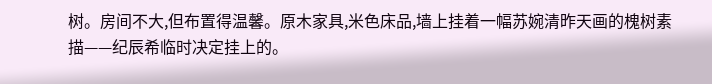树。房间不大,但布置得温馨。原木家具,米色床品,墙上挂着一幅苏婉清昨天画的槐树素描——纪辰希临时决定挂上的。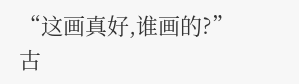“这画真好,谁画的?”古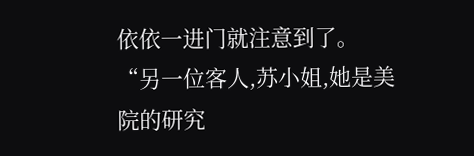依依一进门就注意到了。
“另一位客人,苏小姐,她是美院的研究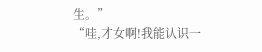生。”
“哇,才女啊!我能认识一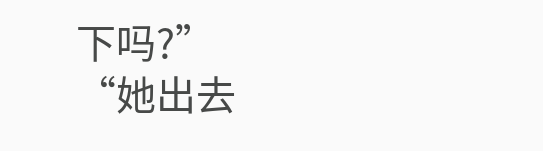下吗?”
“她出去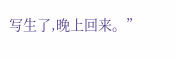写生了,晚上回来。”